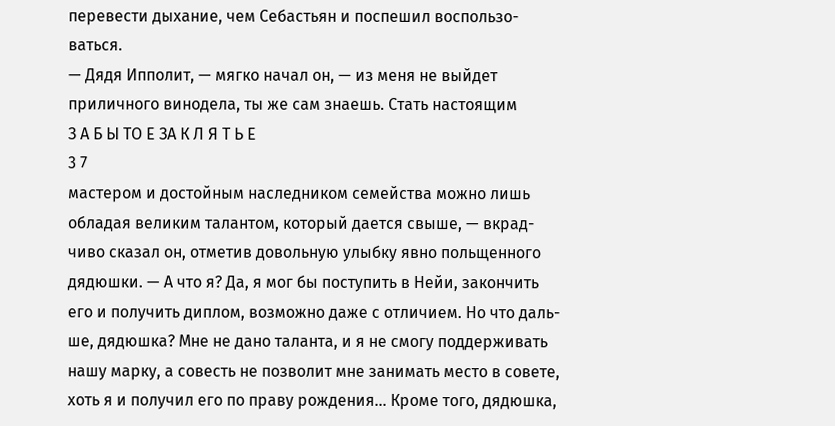перевести дыхание, чем Себастьян и поспешил воспользо-
ваться.
— Дядя Ипполит, — мягко начал он, — из меня не выйдет
приличного винодела, ты же сам знаешь. Стать настоящим
З А Б Ы ТО Е ЗА К Л Я Т Ь Е
3 7
мастером и достойным наследником семейства можно лишь
обладая великим талантом, который дается свыше, — вкрад-
чиво сказал он, отметив довольную улыбку явно польщенного
дядюшки. — А что я? Да, я мог бы поступить в Нейи, закончить
его и получить диплом, возможно даже с отличием. Но что даль-
ше, дядюшка? Мне не дано таланта, и я не смогу поддерживать
нашу марку, а совесть не позволит мне занимать место в совете, хоть я и получил его по праву рождения… Кроме того, дядюшка,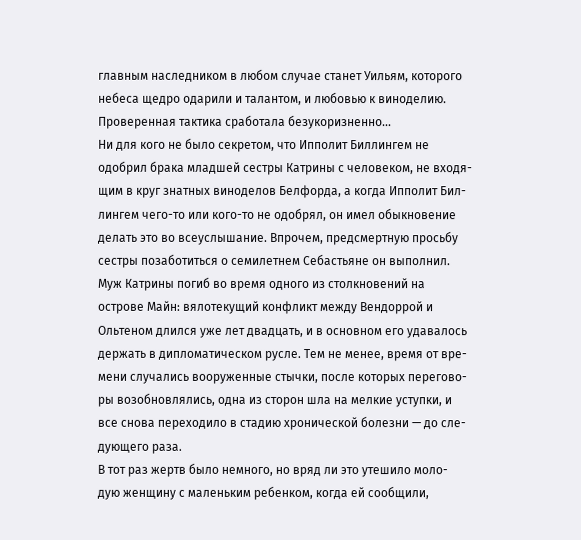главным наследником в любом случае станет Уильям, которого
небеса щедро одарили и талантом, и любовью к виноделию.
Проверенная тактика сработала безукоризненно…
Ни для кого не было секретом, что Ипполит Биллингем не
одобрил брака младшей сестры Катрины с человеком, не входя-
щим в круг знатных виноделов Белфорда, а когда Ипполит Бил-
лингем чего-то или кого-то не одобрял, он имел обыкновение
делать это во всеуслышание. Впрочем, предсмертную просьбу
сестры позаботиться о семилетнем Себастьяне он выполнил.
Муж Катрины погиб во время одного из столкновений на
острове Майн: вялотекущий конфликт между Вендоррой и
Ольтеном длился уже лет двадцать, и в основном его удавалось
держать в дипломатическом русле. Тем не менее, время от вре-
мени случались вооруженные стычки, после которых перегово-
ры возобновлялись, одна из сторон шла на мелкие уступки, и
все снова переходило в стадию хронической болезни — до сле-
дующего раза.
В тот раз жертв было немного, но вряд ли это утешило моло-
дую женщину с маленьким ребенком, когда ей сообщили,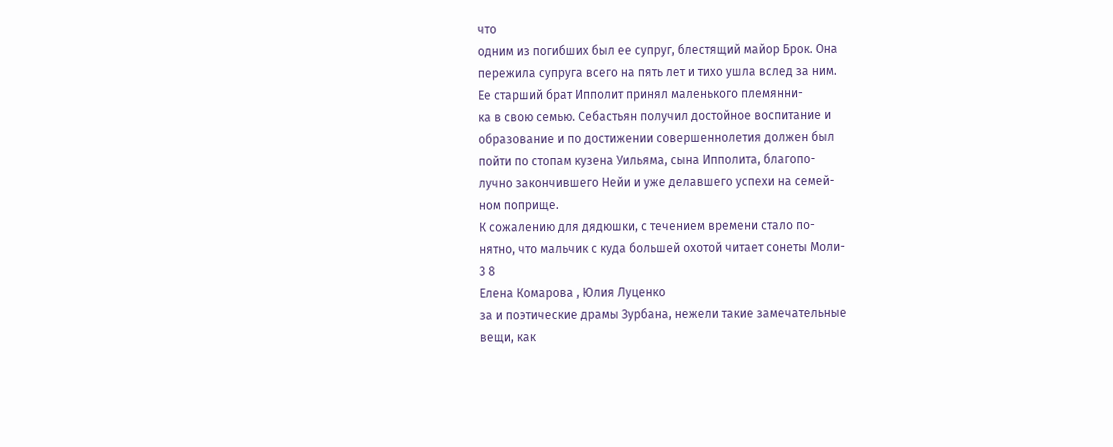что
одним из погибших был ее супруг, блестящий майор Брок. Она
пережила супруга всего на пять лет и тихо ушла вслед за ним.
Ее старший брат Ипполит принял маленького племянни-
ка в свою семью. Себастьян получил достойное воспитание и
образование и по достижении совершеннолетия должен был
пойти по стопам кузена Уильяма, сына Ипполита, благопо-
лучно закончившего Нейи и уже делавшего успехи на семей-
ном поприще.
К сожалению для дядюшки, с течением времени стало по-
нятно, что мальчик с куда большей охотой читает сонеты Моли-
3 8
Елена Комарова , Юлия Луценко
за и поэтические драмы Зурбана, нежели такие замечательные
вещи, как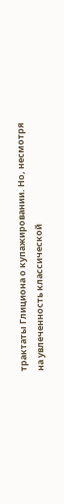трактаты Глициона о купажировании. Но, несмотря
на увлеченность классической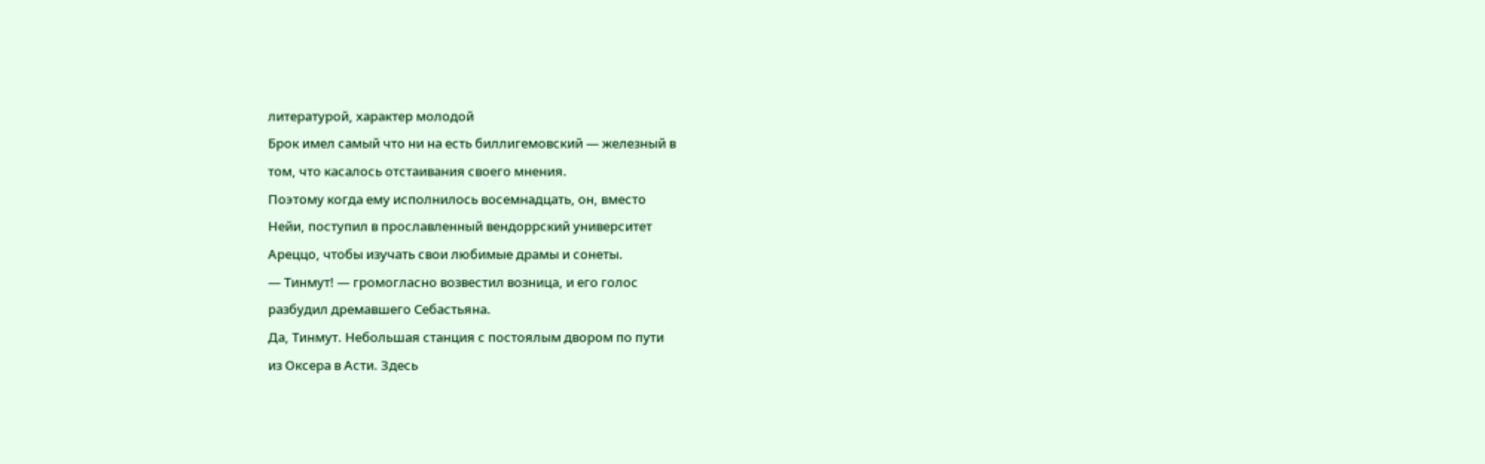литературой, характер молодой
Брок имел самый что ни на есть биллигемовский — железный в
том, что касалось отстаивания своего мнения.
Поэтому когда ему исполнилось восемнадцать, он, вместо
Нейи, поступил в прославленный вендоррский университет
Ареццо, чтобы изучать свои любимые драмы и сонеты.
— Тинмут! — громогласно возвестил возница, и его голос
разбудил дремавшего Себастьяна.
Да, Тинмут. Небольшая станция с постоялым двором по пути
из Оксера в Асти. Здесь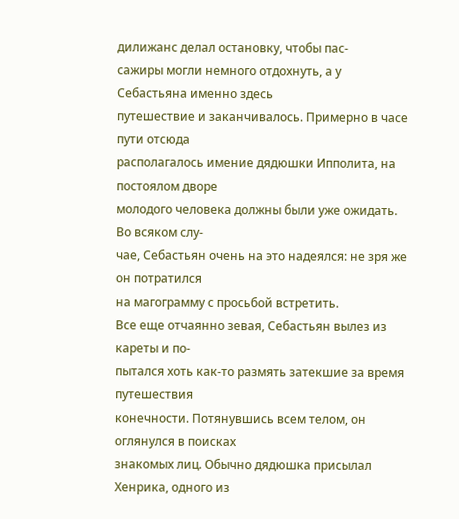дилижанс делал остановку, чтобы пас-
сажиры могли немного отдохнуть, а у Себастьяна именно здесь
путешествие и заканчивалось. Примерно в часе пути отсюда
располагалось имение дядюшки Ипполита, на постоялом дворе
молодого человека должны были уже ожидать. Во всяком слу-
чае, Себастьян очень на это надеялся: не зря же он потратился
на магограмму с просьбой встретить.
Все еще отчаянно зевая, Себастьян вылез из кареты и по-
пытался хоть как-то размять затекшие за время путешествия
конечности. Потянувшись всем телом, он оглянулся в поисках
знакомых лиц. Обычно дядюшка присылал Хенрика, одного из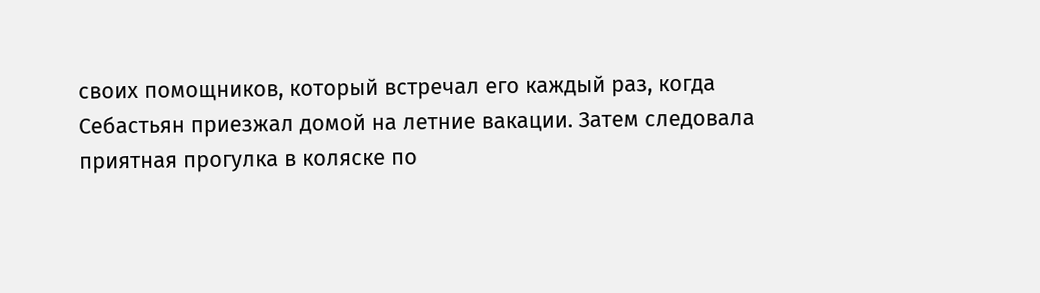своих помощников, который встречал его каждый раз, когда
Себастьян приезжал домой на летние вакации. Затем следовала
приятная прогулка в коляске по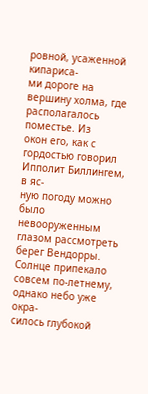ровной, усаженной кипариса-
ми дороге на вершину холма, где располагалось поместье. Из
окон его, как с гордостью говорил Ипполит Биллингем, в яс-
ную погоду можно было невооруженным глазом рассмотреть
берег Вендорры.
Солнце припекало совсем по-летнему, однако небо уже окра-
силось глубокой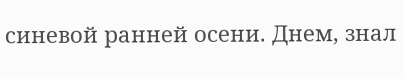синевой ранней осени. Днем, знал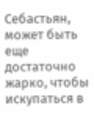Себастьян, может быть еще достаточно жарко, чтобы искупаться в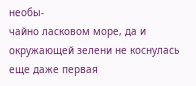необы-
чайно ласковом море, да и окружающей зелени не коснулась
еще даже первая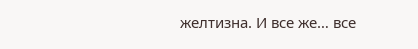желтизна. И все же… все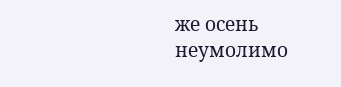же осень неумолимо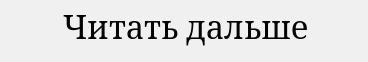Читать дальше